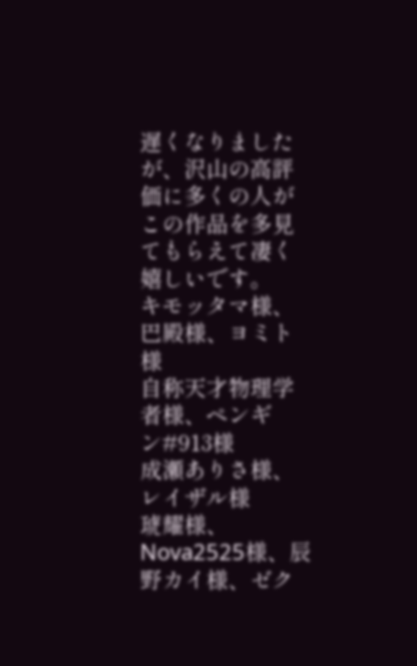遅くなりましたが、沢山の高評価に多くの人がこの作品を多見てもらえて凄く嬉しいです。
キモッタマ様、巴殿様、ヨミト様
自称天才物理学者様、ペンギン#913様
成瀬ありさ様、レイザル様
琥耀様、Nova2525様、辰野カイ様、ゼク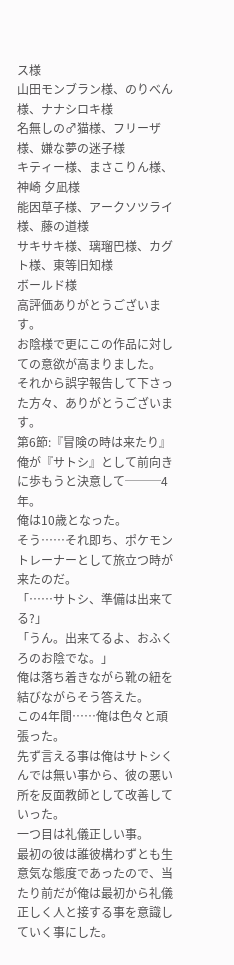ス様
山田モンブラン様、のりべん様、ナナシロキ様
名無しの♂猫様、フリーザ様、嫌な夢の迷子様
キティー様、まさこりん様、神崎 夕凪様
能因草子様、アークソツライ様、藤の道様
サキサキ様、璃瑠巴様、カグト様、東等旧知様
ボールド様
高評価ありがとうございます。
お陰様で更にこの作品に対しての意欲が高まりました。
それから誤字報告して下さった方々、ありがとうございます。
第6節:『冒険の時は来たり』
俺が『サトシ』として前向きに歩もうと決意して───4年。
俺は10歳となった。
そう……それ即ち、ポケモントレーナーとして旅立つ時が来たのだ。
「……サトシ、準備は出来てる?」
「うん。出来てるよ、おふくろのお陰でな。」
俺は落ち着きながら靴の紐を結びながらそう答えた。
この4年間……俺は色々と頑張った。
先ず言える事は俺はサトシくんでは無い事から、彼の悪い所を反面教師として改善していった。
一つ目は礼儀正しい事。
最初の彼は誰彼構わずとも生意気な態度であったので、当たり前だが俺は最初から礼儀正しく人と接する事を意識していく事にした。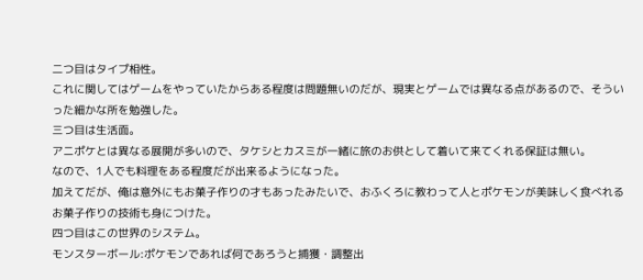二つ目はタイプ相性。
これに関してはゲームをやっていたからある程度は問題無いのだが、現実とゲームでは異なる点があるので、そういった細かな所を勉強した。
三つ目は生活面。
アニポケとは異なる展開が多いので、タケシとカスミが一緒に旅のお供として着いて来てくれる保証は無い。
なので、1人でも料理をある程度だが出来るようになった。
加えてだが、俺は意外にもお菓子作りの才もあったみたいで、おふくろに教わって人とポケモンが美味しく食べれるお菓子作りの技術も身につけた。
四つ目はこの世界のシステム。
モンスターボール:ポケモンであれば何であろうと捕獲・調整出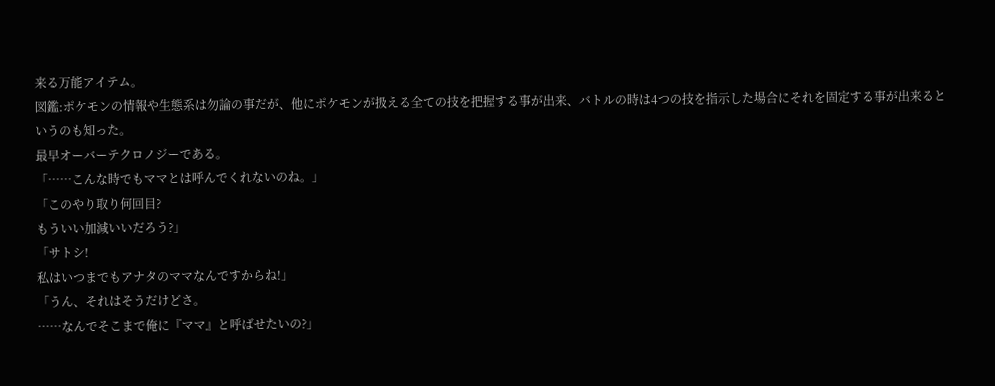来る万能アイテム。
図鑑:ポケモンの情報や生態系は勿論の事だが、他にポケモンが扱える全ての技を把握する事が出来、バトルの時は4つの技を指示した場合にそれを固定する事が出来るというのも知った。
最早オーバーテクロノジーである。
「……こんな時でもママとは呼んでくれないのね。」
「このやり取り何回目?
もういい加減いいだろう?」
「サトシ!
私はいつまでもアナタのママなんですからね!」
「うん、それはそうだけどさ。
……なんでそこまで俺に『ママ』と呼ばせたいの?」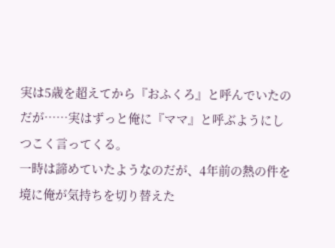実は5歳を超えてから『おふくろ』と呼んでいたのだが……実はずっと俺に『ママ』と呼ぶようにしつこく言ってくる。
一時は諦めていたようなのだが、4年前の熱の件を境に俺が気持ちを切り替えた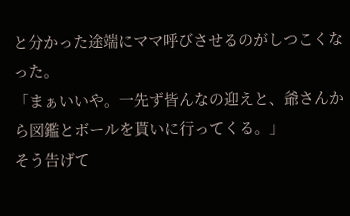と分かった途端にママ呼びさせるのがしつこくなった。
「まぁいいや。一先ず皆んなの迎えと、爺さんから図鑑とボールを貰いに行ってくる。」
そう告げて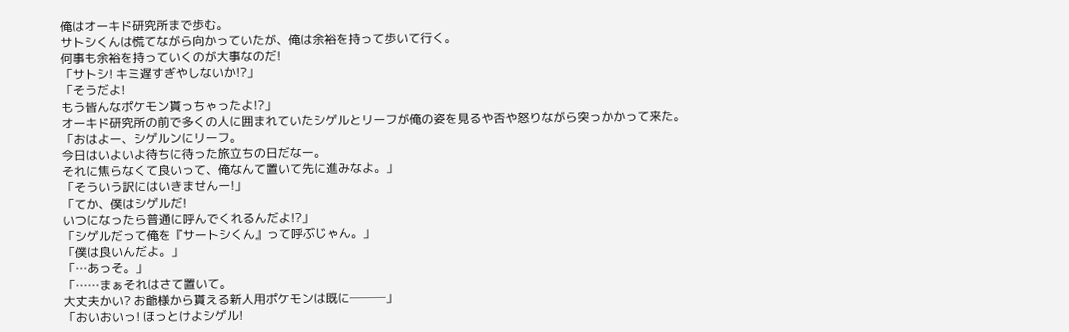俺はオーキド研究所まで歩む。
サトシくんは慌てながら向かっていたが、俺は余裕を持って歩いて行く。
何事も余裕を持っていくのが大事なのだ!
「サトシ! キミ遅すぎやしないか!?」
「そうだよ!
もう皆んなポケモン貰っちゃったよ!?」
オーキド研究所の前で多くの人に囲まれていたシゲルとリーフが俺の姿を見るや否や怒りながら突っかかって来た。
「おはよー、シゲルンにリーフ。
今日はいよいよ待ちに待った旅立ちの日だなー。
それに焦らなくて良いって、俺なんて置いて先に進みなよ。」
「そういう訳にはいきませんー!」
「てか、僕はシゲルだ!
いつになったら普通に呼んでくれるんだよ!?」
「シゲルだって俺を『サートシくん』って呼ぶじゃん。」
「僕は良いんだよ。」
「…あっそ。」
「……まぁそれはさて置いて。
大丈夫かい? お爺様から貰える新人用ポケモンは既に───」
「おいおいっ! ほっとけよシゲル!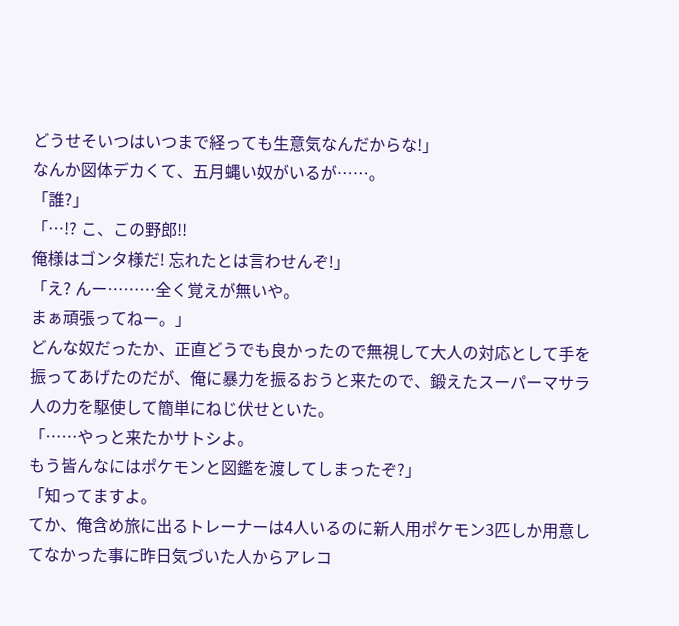どうせそいつはいつまで経っても生意気なんだからな!」
なんか図体デカくて、五月蝿い奴がいるが……。
「誰?」
「…!? こ、この野郎!!
俺様はゴンタ様だ! 忘れたとは言わせんぞ!」
「え? んー………全く覚えが無いや。
まぁ頑張ってねー。」
どんな奴だったか、正直どうでも良かったので無視して大人の対応として手を振ってあげたのだが、俺に暴力を振るおうと来たので、鍛えたスーパーマサラ人の力を駆使して簡単にねじ伏せといた。
「……やっと来たかサトシよ。
もう皆んなにはポケモンと図鑑を渡してしまったぞ?」
「知ってますよ。
てか、俺含め旅に出るトレーナーは4人いるのに新人用ポケモン3匹しか用意してなかった事に昨日気づいた人からアレコ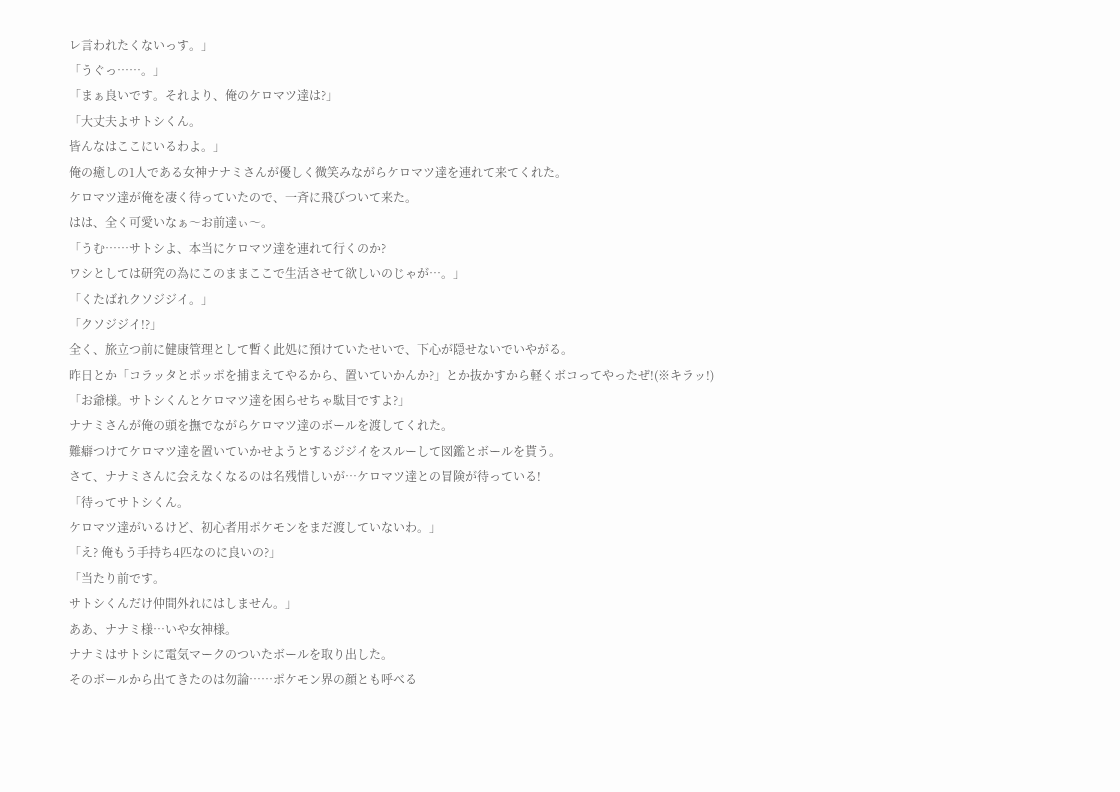レ言われたくないっす。」
「うぐっ……。」
「まぁ良いです。それより、俺のケロマツ達は?」
「大丈夫よサトシくん。
皆んなはここにいるわよ。」
俺の癒しの1人である女神ナナミさんが優しく微笑みながらケロマツ達を連れて来てくれた。
ケロマツ達が俺を凄く待っていたので、一斉に飛びついて来た。
はは、全く可愛いなぁ〜お前達ぃ〜。
「うむ……サトシよ、本当にケロマツ達を連れて行くのか?
ワシとしては研究の為にこのままここで生活させて欲しいのじゃが…。」
「くたばれクソジジイ。」
「クソジジイ!?」
全く、旅立つ前に健康管理として暫く此処に預けていたせいで、下心が隠せないでいやがる。
昨日とか「コラッタとポッポを捕まえてやるから、置いていかんか?」とか抜かすから軽くボコってやったぜ!(※キラッ!)
「お爺様。サトシくんとケロマツ達を困らせちゃ駄目ですよ?」
ナナミさんが俺の頭を撫でながらケロマツ達のボールを渡してくれた。
難癖つけてケロマツ達を置いていかせようとするジジイをスルーして図鑑とボールを貰う。
さて、ナナミさんに会えなくなるのは名残惜しいが…ケロマツ達との冒険が待っている!
「待ってサトシくん。
ケロマツ達がいるけど、初心者用ポケモンをまだ渡していないわ。」
「え? 俺もう手持ち4匹なのに良いの?」
「当たり前です。
サトシくんだけ仲間外れにはしません。」
ああ、ナナミ様…いや女神様。
ナナミはサトシに電気マークのついたボールを取り出した。
そのボールから出てきたのは勿論……ポケモン界の顔とも呼べる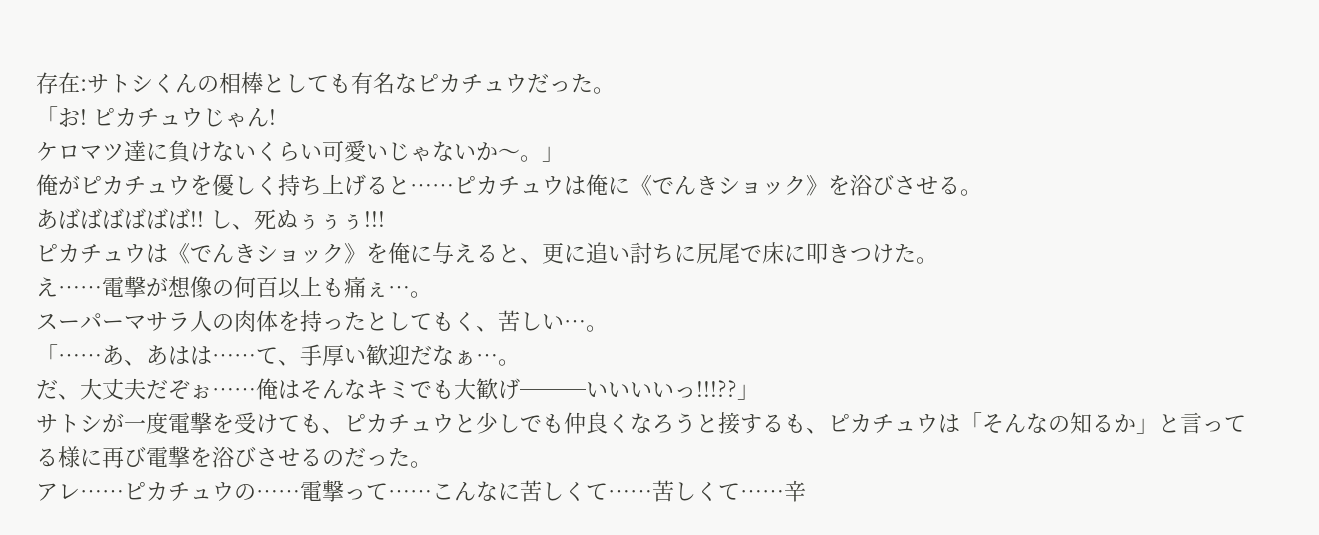存在:サトシくんの相棒としても有名なピカチュウだった。
「お! ピカチュウじゃん!
ケロマツ達に負けないくらい可愛いじゃないか〜。」
俺がピカチュウを優しく持ち上げると……ピカチュウは俺に《でんきショック》を浴びさせる。
あばばばばばば!! し、死ぬぅぅぅ!!!
ピカチュウは《でんきショック》を俺に与えると、更に追い討ちに尻尾で床に叩きつけた。
え……電撃が想像の何百以上も痛ぇ…。
スーパーマサラ人の肉体を持ったとしてもく、苦しい…。
「……あ、あはは……て、手厚い歓迎だなぁ…。
だ、大丈夫だぞぉ……俺はそんなキミでも大歓げ───いいいいっ!!!??」
サトシが一度電撃を受けても、ピカチュウと少しでも仲良くなろうと接するも、ピカチュウは「そんなの知るか」と言ってる様に再び電撃を浴びさせるのだった。
アレ……ピカチュウの……電撃って……こんなに苦しくて……苦しくて……辛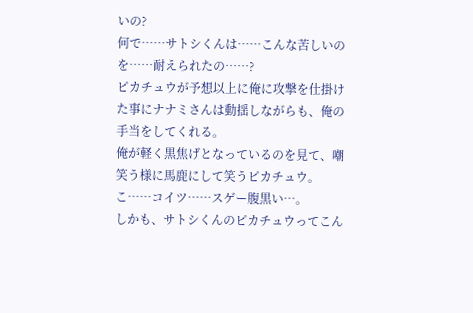いの?
何で……サトシくんは……こんな苦しいのを……耐えられたの……?
ピカチュウが予想以上に俺に攻撃を仕掛けた事にナナミさんは動揺しながらも、俺の手当をしてくれる。
俺が軽く黒焦げとなっているのを見て、嘲笑う様に馬鹿にして笑うピカチュウ。
こ……コイツ……スゲー腹黒い…。
しかも、サトシくんのピカチュウってこん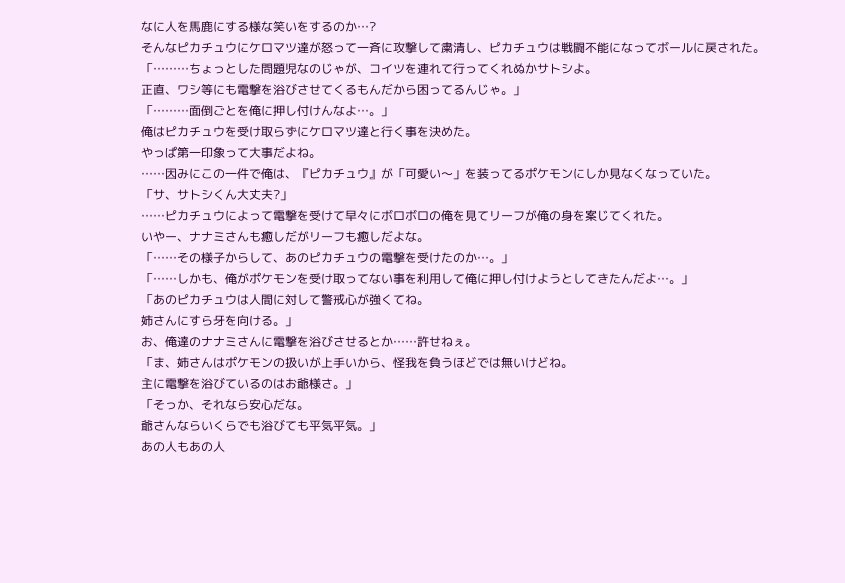なに人を馬鹿にする様な笑いをするのか…?
そんなピカチュウにケロマツ達が怒って一斉に攻撃して粛清し、ピカチュウは戦闘不能になってボールに戻された。
「………ちょっとした問題児なのじゃが、コイツを連れて行ってくれぬかサトシよ。
正直、ワシ等にも電撃を浴びさせてくるもんだから困ってるんじゃ。」
「………面倒ごとを俺に押し付けんなよ…。」
俺はピカチュウを受け取らずにケロマツ達と行く事を決めた。
やっぱ第一印象って大事だよね。
……因みにこの一件で俺は、『ピカチュウ』が「可愛い〜」を装ってるポケモンにしか見なくなっていた。
「サ、サトシくん大丈夫?」
……ピカチュウによって電撃を受けて早々にボロボロの俺を見てリーフが俺の身を案じてくれた。
いやー、ナナミさんも癒しだがリーフも癒しだよな。
「……その様子からして、あのピカチュウの電撃を受けたのか…。」
「……しかも、俺がポケモンを受け取ってない事を利用して俺に押し付けようとしてきたんだよ…。」
「あのピカチュウは人間に対して警戒心が強くてね。
姉さんにすら牙を向ける。」
お、俺達のナナミさんに電撃を浴びさせるとか……許せねぇ。
「ま、姉さんはポケモンの扱いが上手いから、怪我を負うほどでは無いけどね。
主に電撃を浴びているのはお爺様さ。」
「そっか、それなら安心だな。
爺さんならいくらでも浴びても平気平気。」
あの人もあの人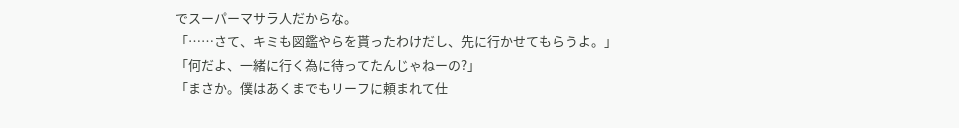でスーパーマサラ人だからな。
「……さて、キミも図鑑やらを貰ったわけだし、先に行かせてもらうよ。」
「何だよ、一緒に行く為に待ってたんじゃねーの?」
「まさか。僕はあくまでもリーフに頼まれて仕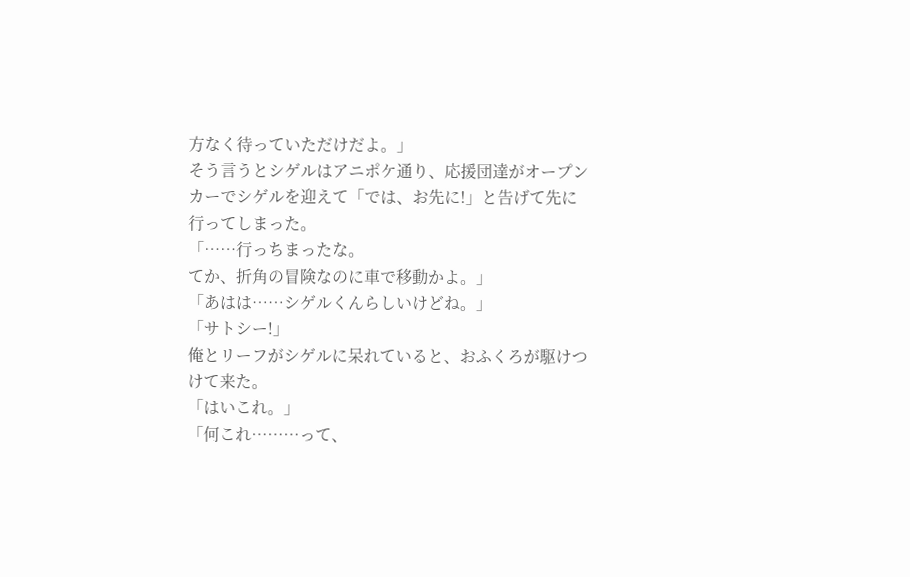方なく待っていただけだよ。」
そう言うとシゲルはアニポケ通り、応援団達がオープンカーでシゲルを迎えて「では、お先に!」と告げて先に行ってしまった。
「……行っちまったな。
てか、折角の冒険なのに車で移動かよ。」
「あはは……シゲルくんらしいけどね。」
「サトシー!」
俺とリーフがシゲルに呆れていると、おふくろが駆けつけて来た。
「はいこれ。」
「何これ………って、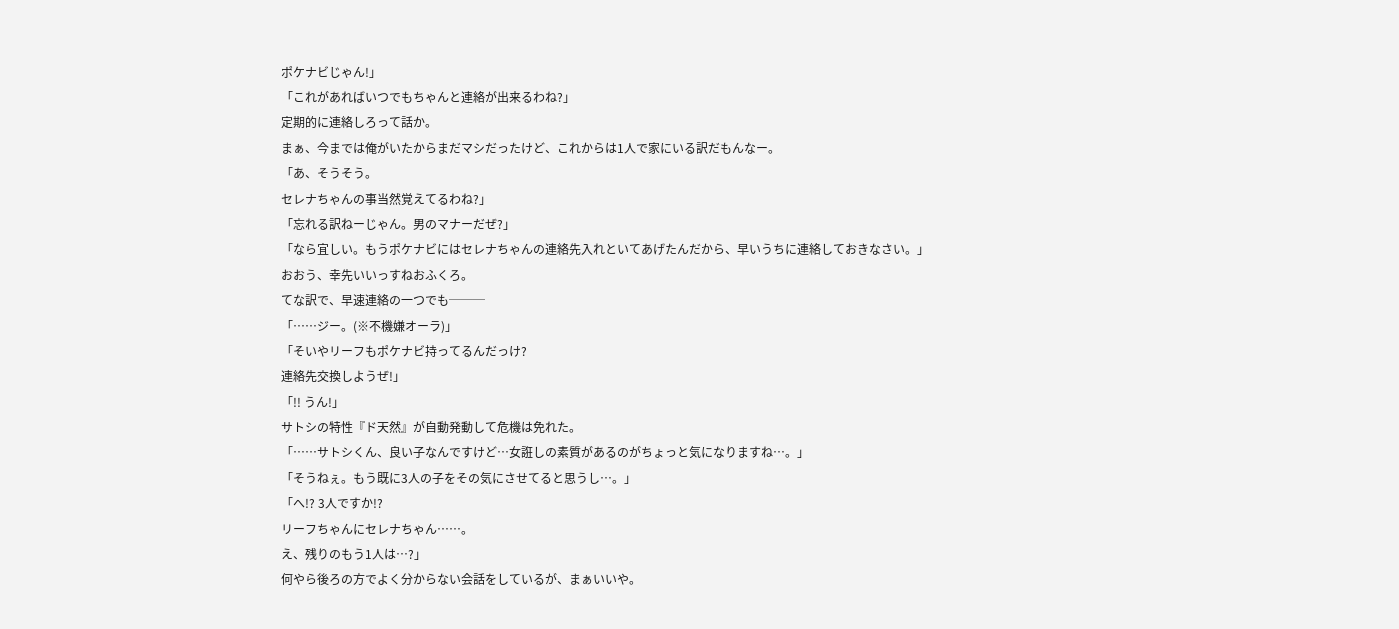ポケナビじゃん!」
「これがあればいつでもちゃんと連絡が出来るわね?」
定期的に連絡しろって話か。
まぁ、今までは俺がいたからまだマシだったけど、これからは1人で家にいる訳だもんなー。
「あ、そうそう。
セレナちゃんの事当然覚えてるわね?」
「忘れる訳ねーじゃん。男のマナーだぜ?」
「なら宜しい。もうポケナビにはセレナちゃんの連絡先入れといてあげたんだから、早いうちに連絡しておきなさい。」
おおう、幸先いいっすねおふくろ。
てな訳で、早速連絡の一つでも───
「……ジー。(※不機嫌オーラ)」
「そいやリーフもポケナビ持ってるんだっけ?
連絡先交換しようぜ!」
「!! うん!」
サトシの特性『ド天然』が自動発動して危機は免れた。
「……サトシくん、良い子なんですけど…女誑しの素質があるのがちょっと気になりますね…。」
「そうねぇ。もう既に3人の子をその気にさせてると思うし…。」
「へ!? 3人ですか!?
リーフちゃんにセレナちゃん……。
え、残りのもう1人は…?」
何やら後ろの方でよく分からない会話をしているが、まぁいいや。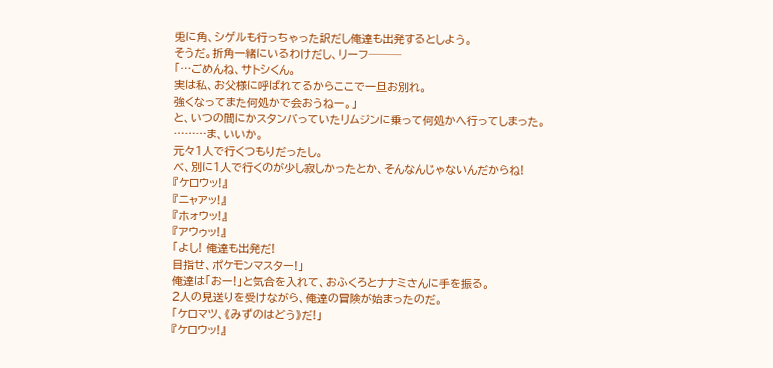兎に角、シゲルも行っちゃった訳だし俺達も出発するとしよう。
そうだ。折角一緒にいるわけだし、リーフ───
「…ごめんね、サトシくん。
実は私、お父様に呼ばれてるからここで一旦お別れ。
強くなってまた何処かで会おうねー。」
と、いつの間にかスタンバっていたリムジンに乗って何処かへ行ってしまった。
………ま、いいか。
元々1人で行くつもりだったし。
べ、別に1人で行くのが少し寂しかったとか、そんなんじゃないんだからね!
『ケロウッ!』
『ニャアッ!』
『ホォウッ!』
『アウゥッ!』
「よし! 俺達も出発だ!
目指せ、ポケモンマスター!」
俺達は「おー!」と気合を入れて、おふくろとナナミさんに手を振る。
2人の見送りを受けながら、俺達の冒険が始まったのだ。
「ケロマツ、《みずのはどう》だ!」
『ケロウッ!』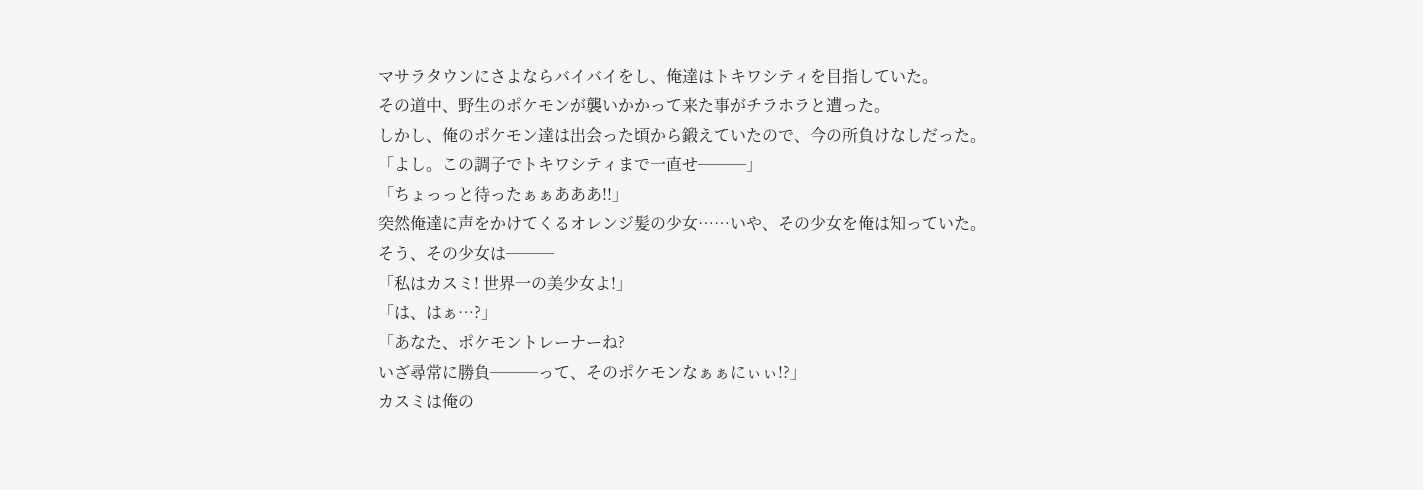マサラタウンにさよならバイバイをし、俺達はトキワシティを目指していた。
その道中、野生のポケモンが襲いかかって来た事がチラホラと遭った。
しかし、俺のポケモン達は出会った頃から鍛えていたので、今の所負けなしだった。
「よし。この調子でトキワシティまで一直せ───」
「ちょっっと待ったぁぁあああ!!」
突然俺達に声をかけてくるオレンジ髪の少女……いや、その少女を俺は知っていた。
そう、その少女は───
「私はカスミ! 世界一の美少女よ!」
「は、はぁ…?」
「あなた、ポケモントレーナーね?
いざ尋常に勝負───って、そのポケモンなぁぁにぃぃ!?」
カスミは俺の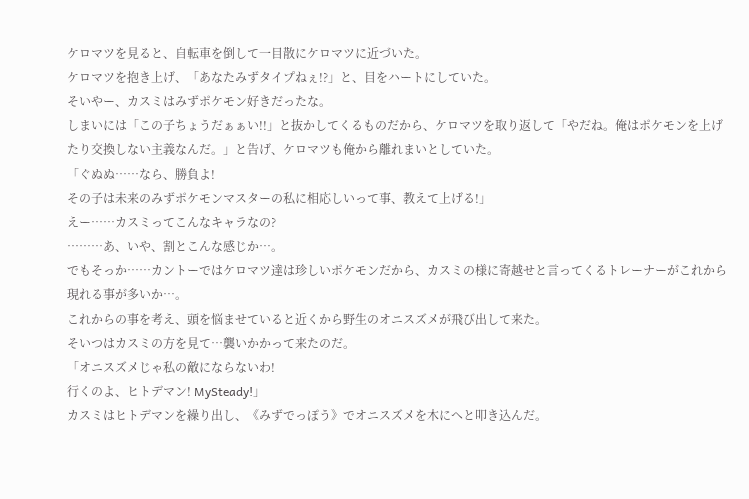ケロマツを見ると、自転車を倒して一目散にケロマツに近づいた。
ケロマツを抱き上げ、「あなたみずタイプねぇ!?」と、目をハートにしていた。
そいやー、カスミはみずポケモン好きだったな。
しまいには「この子ちょうだぁぁい!!」と抜かしてくるものだから、ケロマツを取り返して「やだね。俺はポケモンを上げたり交換しない主義なんだ。」と告げ、ケロマツも俺から離れまいとしていた。
「ぐぬぬ……なら、勝負よ!
その子は未来のみずポケモンマスターの私に相応しいって事、教えて上げる!」
えー……カスミってこんなキャラなの?
………あ、いや、割とこんな感じか…。
でもそっか……カントーではケロマツ達は珍しいポケモンだから、カスミの様に寄越せと言ってくるトレーナーがこれから現れる事が多いか…。
これからの事を考え、頭を悩ませていると近くから野生のオニスズメが飛び出して来た。
そいつはカスミの方を見て…襲いかかって来たのだ。
「オニスズメじゃ私の敵にならないわ!
行くのよ、ヒトデマン! MySteady!」
カスミはヒトデマンを繰り出し、《みずでっぽう》でオニスズメを木にへと叩き込んだ。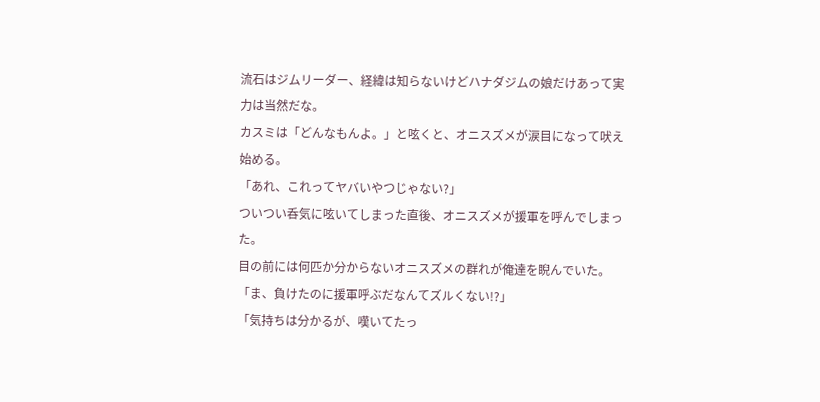流石はジムリーダー、経緯は知らないけどハナダジムの娘だけあって実力は当然だな。
カスミは「どんなもんよ。」と呟くと、オニスズメが涙目になって吠え始める。
「あれ、これってヤバいやつじゃない?」
ついつい呑気に呟いてしまった直後、オニスズメが援軍を呼んでしまった。
目の前には何匹か分からないオニスズメの群れが俺達を睨んでいた。
「ま、負けたのに援軍呼ぶだなんてズルくない!?」
「気持ちは分かるが、嘆いてたっ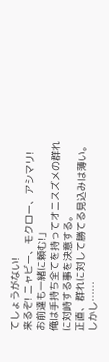てしょうがない!
来るぞ! ニャビー、モクロー、アシマリ!
お前達も一緒に頼む!」
俺は手持ち全てを持ってオニスズメの群れに対峙する事を決意する。
正直、群れに対して勝てる見込みは薄い。
しかし……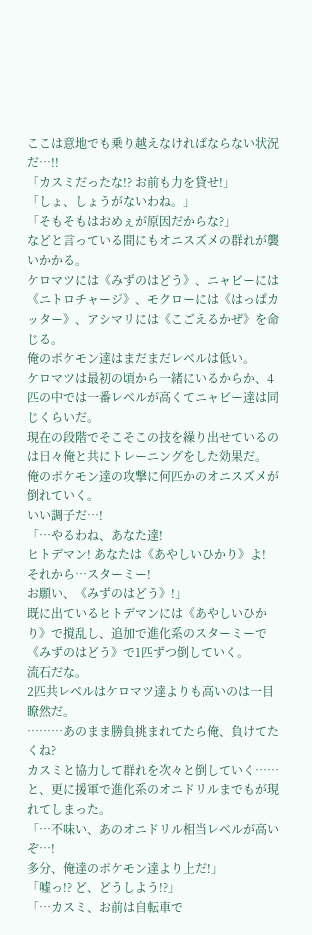ここは意地でも乗り越えなければならない状況だ…!!
「カスミだったな!? お前も力を貸せ!」
「しょ、しょうがないわね。」
「そもそもはおめぇが原因だからな?」
などと言っている間にもオニスズメの群れが襲いかかる。
ケロマツには《みずのはどう》、ニャビーには《ニトロチャージ》、モクローには《はっぱカッター》、アシマリには《こごえるかぜ》を命じる。
俺のポケモン達はまだまだレベルは低い。
ケロマツは最初の頃から一緒にいるからか、4匹の中では一番レベルが高くてニャビー達は同じくらいだ。
現在の段階でそこそこの技を繰り出せているのは日々俺と共にトレーニングをした効果だ。
俺のポケモン達の攻撃に何匹かのオニスズメが倒れていく。
いい調子だ…!
「…やるわね、あなた達!
ヒトデマン! あなたは《あやしいひかり》よ!
それから…スターミー!
お願い、《みずのはどう》!」
既に出ているヒトデマンには《あやしいひかり》で撹乱し、追加で進化系のスターミーで《みずのはどう》で1匹ずつ倒していく。
流石だな。
2匹共レベルはケロマツ達よりも高いのは一目瞭然だ。
………あのまま勝負挑まれてたら俺、負けてたくね?
カスミと協力して群れを次々と倒していく……と、更に援軍で進化系のオニドリルまでもが現れてしまった。
「…不味い、あのオニドリル相当レベルが高いぞ…!
多分、俺達のポケモン達より上だ!」
「嘘っ!? ど、どうしよう!?」
「…カスミ、お前は自転車で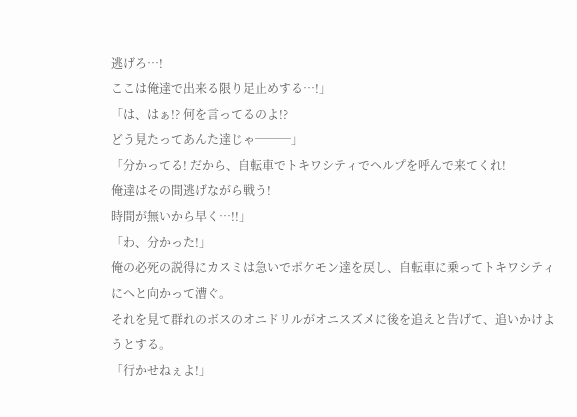逃げろ…!
ここは俺達で出来る限り足止めする…!」
「は、はぁ!? 何を言ってるのよ!?
どう見たってあんた達じゃ───」
「分かってる! だから、自転車でトキワシティでヘルプを呼んで来てくれ!
俺達はその間逃げながら戦う!
時間が無いから早く…!!」
「わ、分かった!」
俺の必死の説得にカスミは急いでポケモン達を戻し、自転車に乗ってトキワシティにへと向かって漕ぐ。
それを見て群れのボスのオニドリルがオニスズメに後を追えと告げて、追いかけようとする。
「行かせねぇよ!」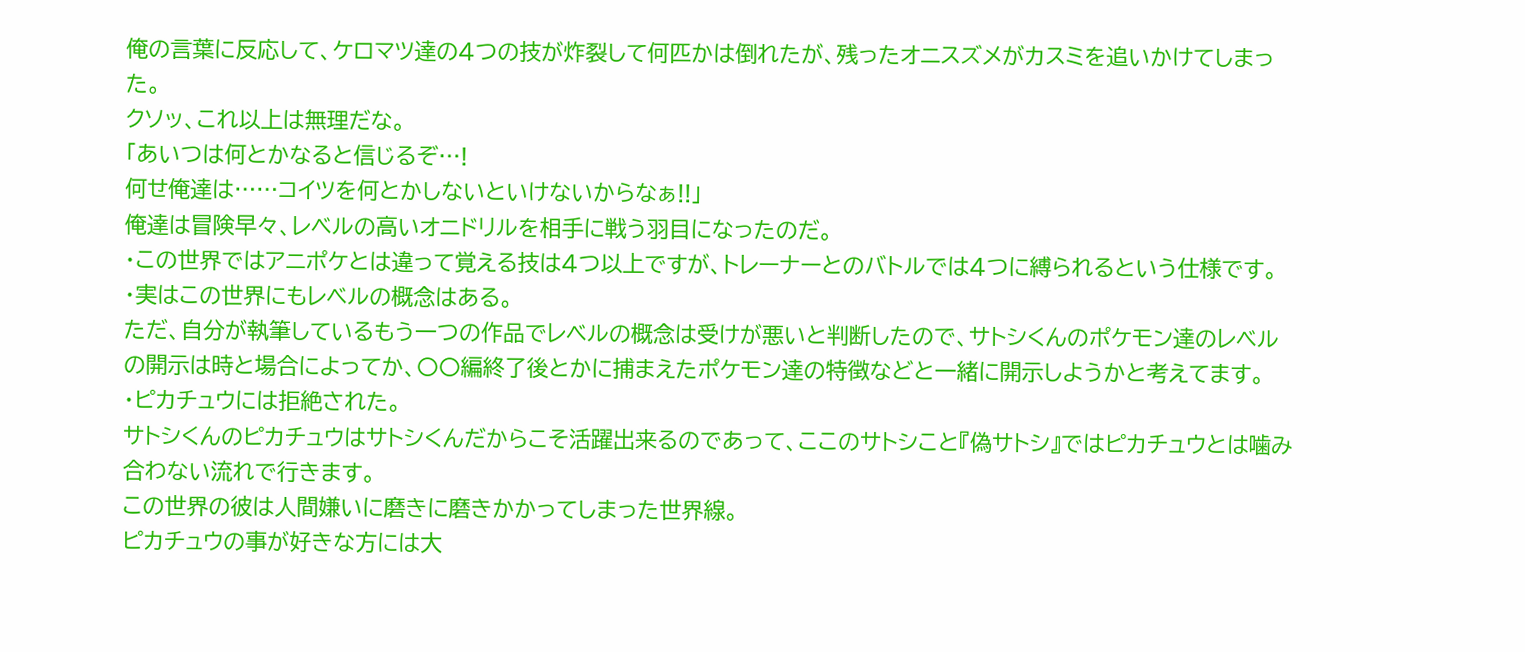俺の言葉に反応して、ケロマツ達の4つの技が炸裂して何匹かは倒れたが、残ったオニスズメがカスミを追いかけてしまった。
クソッ、これ以上は無理だな。
「あいつは何とかなると信じるぞ…!
何せ俺達は……コイツを何とかしないといけないからなぁ!!」
俺達は冒険早々、レベルの高いオニドリルを相手に戦う羽目になったのだ。
・この世界ではアニポケとは違って覚える技は4つ以上ですが、トレーナーとのバトルでは4つに縛られるという仕様です。
・実はこの世界にもレベルの概念はある。
ただ、自分が執筆しているもう一つの作品でレベルの概念は受けが悪いと判断したので、サトシくんのポケモン達のレベルの開示は時と場合によってか、〇〇編終了後とかに捕まえたポケモン達の特徴などと一緒に開示しようかと考えてます。
・ピカチュウには拒絶された。
サトシくんのピカチュウはサトシくんだからこそ活躍出来るのであって、ここのサトシこと『偽サトシ』ではピカチュウとは噛み合わない流れで行きます。
この世界の彼は人間嫌いに磨きに磨きかかってしまった世界線。
ピカチュウの事が好きな方には大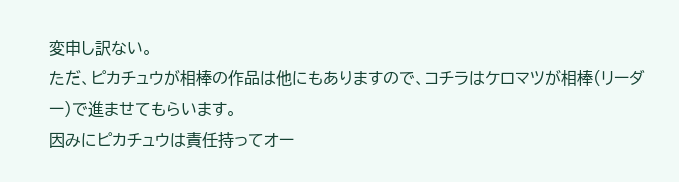変申し訳ない。
ただ、ピカチュウが相棒の作品は他にもありますので、コチラはケロマツが相棒(リーダー)で進ませてもらいます。
因みにピカチュウは責任持ってオー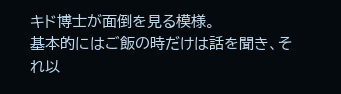キド博士が面倒を見る模様。
基本的にはご飯の時だけは話を聞き、それ以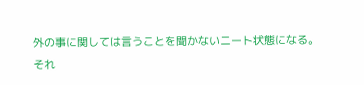外の事に関しては言うことを聞かないニート状態になる。
それ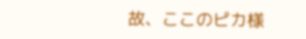故、ここのピカ様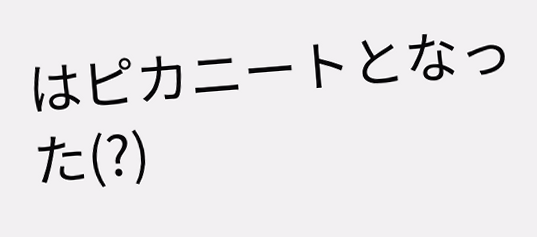はピカニートとなった(?)